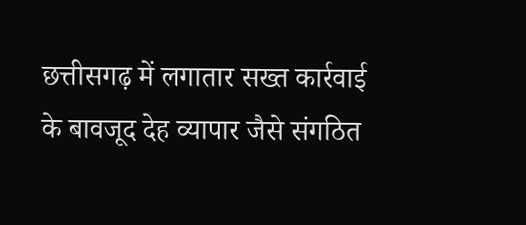छत्तीसगढ़ में लगातार सख्त कार्रवाई के बावजूद देह व्यापार जैसे संगठित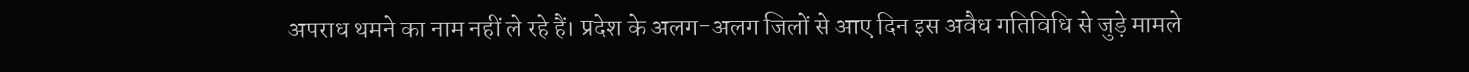अपराध थमने का नाम नहीं ले रहे हैं। प्रदेश के अलग-अलग जिलों से आए दिन इस अवैध गतिविधि से जुड़े मामले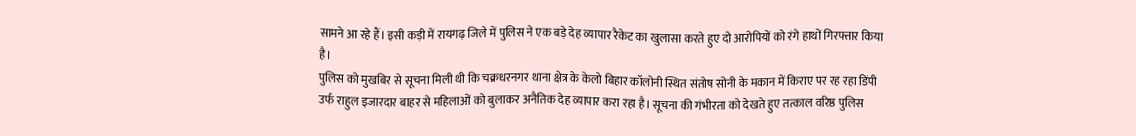सामने आ रहे हैं। इसी कड़ी में रायगढ़ जिले में पुलिस ने एक बड़े देह व्यापार रैकेट का खुलासा करते हुए दो आरोपियों को रंगे हाथों गिरफ्तार किया है।
पुलिस को मुखबिर से सूचना मिली थी कि चक्रधरनगर थाना क्षेत्र के केलो बिहार कॉलोनी स्थित संतोष सोनी के मकान में किराए पर रह रहा डिंपी उर्फ राहुल इजारदार बाहर से महिलाओं को बुलाकर अनैतिक देह व्यापार करा रहा है। सूचना की गंभीरता को देखते हुए तत्काल वरिष्ठ पुलिस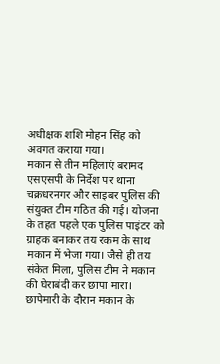अधीक्षक शशि मोहन सिंह को अवगत कराया गया।
मकान से तीन महिलाएं बरामद
एसएसपी के निर्देश पर थाना चक्रधरनगर और साइबर पुलिस की संयुक्त टीम गठित की गई। योजना के तहत पहले एक पुलिस पाइंटर को ग्राहक बनाकर तय रकम के साथ मकान में भेजा गया। जैसे ही तय संकेत मिला, पुलिस टीम ने मकान की घेराबंदी कर छापा मारा।
छापेमारी के दौरान मकान के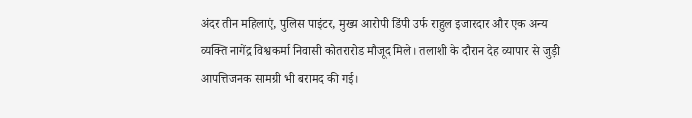अंदर तीन महिलाएं, पुलिस पाइंटर, मुख्य आरोपी डिंपी उर्फ राहुल इजारदार और एक अन्य व्यक्ति नागेंद्र विश्वकर्मा निवासी कोतरारोड मौजूद मिले। तलाशी के दौरान देह व्यापार से जुड़ी आपत्तिजनक सामग्री भी बरामद की गई।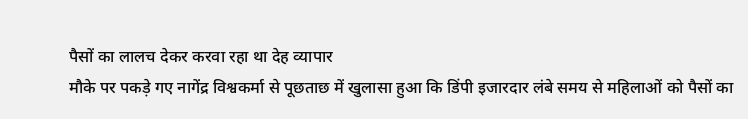पैसों का लालच देकर करवा रहा था देह व्यापार
मौके पर पकड़े गए नागेंद्र विश्वकर्मा से पूछताछ में खुलासा हुआ कि डिंपी इजारदार लंबे समय से महिलाओं को पैसों का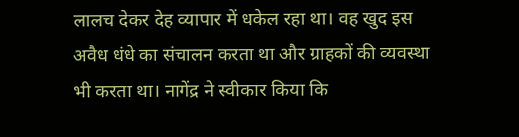लालच देकर देह व्यापार में धकेल रहा था। वह खुद इस अवैध धंधे का संचालन करता था और ग्राहकों की व्यवस्था भी करता था। नागेंद्र ने स्वीकार किया कि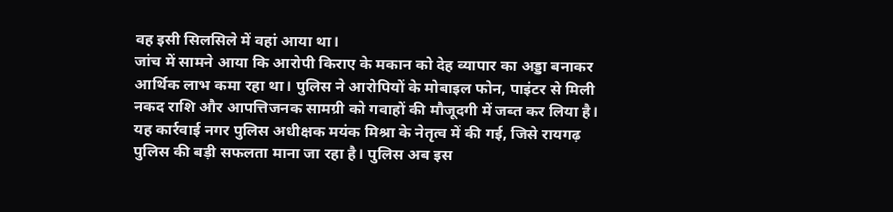वह इसी सिलसिले में वहां आया था।
जांच में सामने आया कि आरोपी किराए के मकान को देह व्यापार का अड्डा बनाकर आर्थिक लाभ कमा रहा था। पुलिस ने आरोपियों के मोबाइल फोन, पाइंटर से मिली नकद राशि और आपत्तिजनक सामग्री को गवाहों की मौजूदगी में जब्त कर लिया है।
यह कार्रवाई नगर पुलिस अधीक्षक मयंक मिश्रा के नेतृत्व में की गई, जिसे रायगढ़ पुलिस की बड़ी सफलता माना जा रहा है। पुलिस अब इस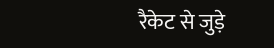रैकेट से जुड़े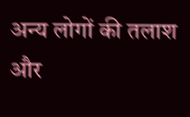अन्य लोगों की तलाश और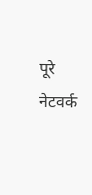पूरे नेटवर्क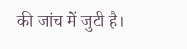की जांच में जुटी है।